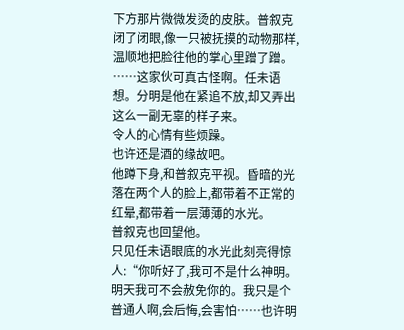下方那片微微发烫的皮肤。普叙克闭了闭眼,像一只被抚摸的动物那样,温顺地把脸往他的掌心里蹭了蹭。
……这家伙可真古怪啊。任未语想。分明是他在紧追不放,却又弄出这么一副无辜的样子来。
令人的心情有些烦躁。
也许还是酒的缘故吧。
他蹲下身,和普叙克平视。昏暗的光落在两个人的脸上,都带着不正常的红晕,都带着一层薄薄的水光。
普叙克也回望他。
只见任未语眼底的水光此刻亮得惊人:“你听好了,我可不是什么神明。明天我可不会赦免你的。我只是个普通人啊,会后悔,会害怕……也许明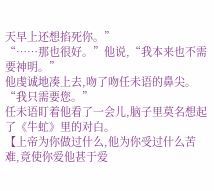天早上还想掐死你。”
“……那也很好。”他说,“我本来也不需要神明。”
他虔诚地凑上去,吻了吻任未语的鼻尖。
“我只需要您。”
任未语盯着他看了一会儿,脑子里莫名想起了《牛虻》里的对白。
【上帝为你做过什么,他为你受过什么苦难,竟使你爱他甚于爱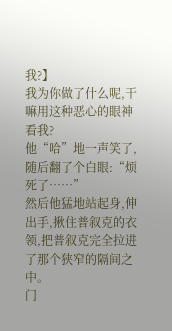我?】
我为你做了什么呢,干嘛用这种恶心的眼神看我?
他“哈”地一声笑了,随后翻了个白眼:“烦死了……”
然后他猛地站起身,伸出手,揪住普叙克的衣领,把普叙克完全拉进了那个狭窄的隔间之中。
门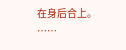在身后合上。
……